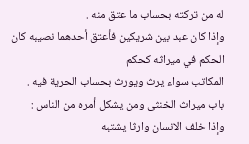له من تركته بحساب ما عتق منه .
وإذا كان عبد بين شريكين فأعتق أحدهما نصيبه كان الحكم في ميراثه كحكم
المكاتب سواء يرث ويورث بحساب الحرية فيه .
باب ميراث الخنثى ومن يشكل أمره من الناس :
وإذا خلف الانسان وارثا يشتبه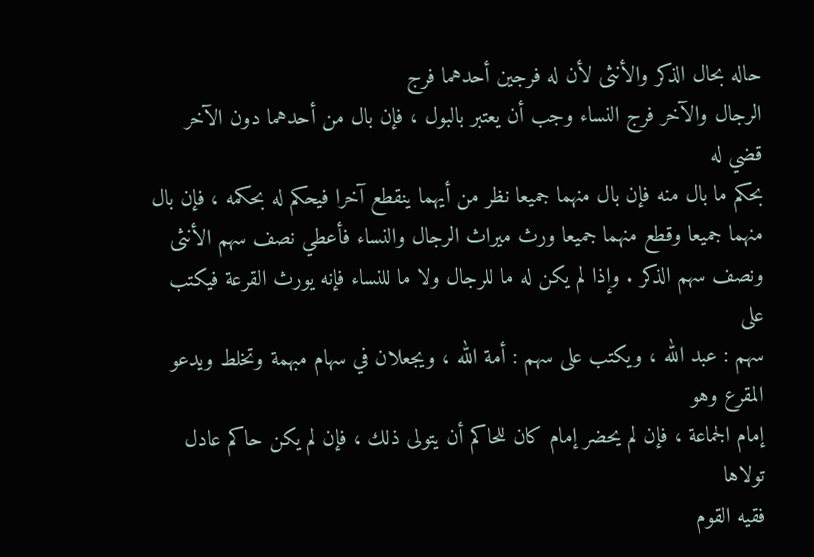حاله بحال الذكر والأنثى لأن له فرجين أحدهما فرج
الرجال والآخر فرج النساء وجب أن يعتبر بالبول ، فإن بال من أحدهما دون الآخر قضي له
بحكم ما بال منه فإن بال منهما جميعا نظر من أيهما ينقطع آخرا فيحكم له بحكمه ، فإن بال
منهما جميعا وقطع منهما جميعا ورث ميراث الرجال والنساء فأعطي نصف سهم الأنثى
ونصف سهم الذكر . وإذا لم يكن له ما للرجال ولا ما للنساء فإنه يورث القرعة فيكتب على
سهم : عبد الله ، ويكتب على سهم : أمة الله ، ويجعلان في سهام مبهمة وتخلط ويدعو المقرع وهو
إمام الجماعة ، فإن لم يحضر إمام كان للحاكم أن يتولى ذلك ، فإن لم يكن حاكم عادل تولاها
فقيه القوم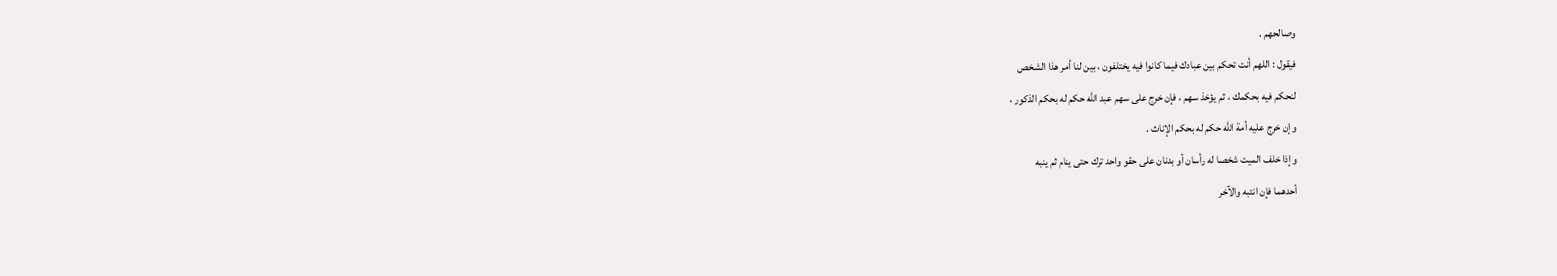وصالحهم .
فيقول : اللهم أنت تحكم بين عبادك فيما كانوا فيه يختلفون ، بين لنا أمر هذا الشخص
لنحكم فيه بحكمك ، ثم يؤخذ سهم ، فإن خرج على سهم عبد الله حكم له بحكم الذكور ،
وإن خرج عليه أمة الله حكم له بحكم الإناث .
وإذا خلف الميت شخصا له رأسان أو بدنان على حقو واحد ترك حتى ينام ثم ينبه
أحدهما فإن انتبه والآخر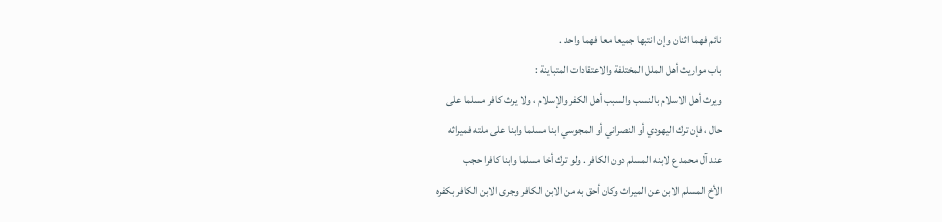نائم فهما اثنان وإن انتبها جميعا معا فهما واحد .
باب مواريث أهل الملل المختلفة والاعتقادات المتباينة :
ويرث أهل الاسلام بالنسب والسبب أهل الكفر والإسلام ، ولا يرث كافر مسلما على
حال ، فإن ترك اليهودي أو النصراني أو المجوسي ابنا مسلما وابنا على ملته فميراثه
عند آل محمد ع لابنه المسلم دون الكافر . ولو ترك أخا مسلما وابنا كافرا حجب
الأخ المسلم الابن عن الميراث وكان أحق به من الابن الكافر وجرى الابن الكافر بكفره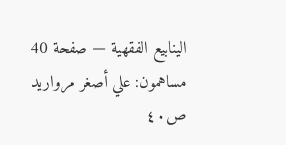الينابيع الفقهية — صفحة 40
مساهمون: علي أصغر مرواريد
ص٤٠